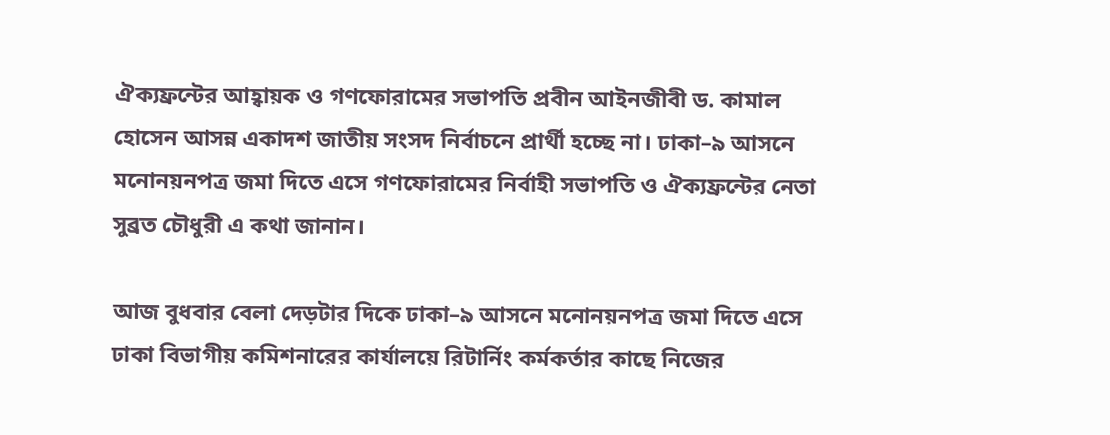ঐক্যফ্রন্টের আহ্বায়ক ও গণফোরামের সভাপতি প্রবীন আইনজীবী ড. কামাল হোসেন আসন্ন একাদশ জাতীয় সংসদ নির্বাচনে প্রার্থী হচ্ছে না। ঢাকা–৯ আসনে মনোনয়নপত্র জমা দিতে এসে গণফোরামের নির্বাহী সভাপতি ও ঐক্যফ্রন্টের নেতা সুব্রত চৌধুরী এ কথা জানান।

আজ বুধবার বেলা দেড়টার দিকে ঢাকা–৯ আসনে মনোনয়নপত্র জমা দিতে এসে ঢাকা বিভাগীয় কমিশনারের কার্যালয়ে রিটার্নিং কর্মকর্তার কাছে নিজের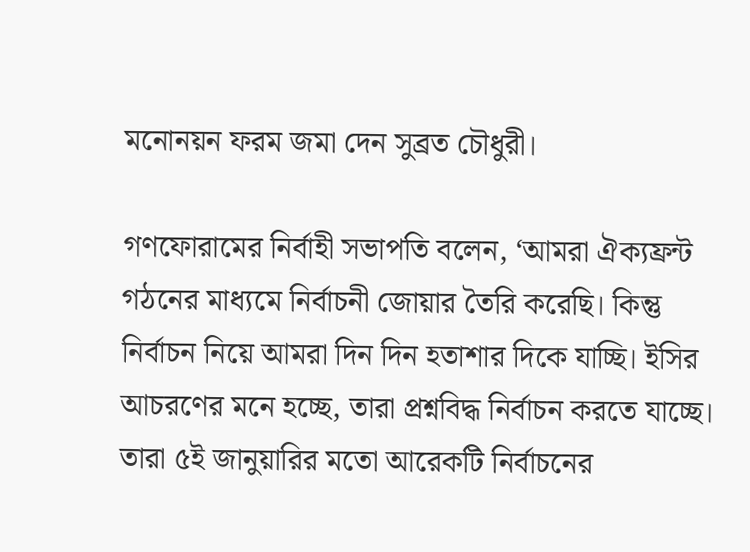মনোনয়ন ফরম জমা দেন সুব্রত চৌধুরী।

গণফোরামের নির্বাহী সভাপতি বলেন, ‘আমরা ঐক্যফ্রন্ট গঠনের মাধ্যমে নির্বাচনী জোয়ার তৈরি করেছি। কিন্তু নির্বাচন নিয়ে আমরা দিন দিন হতাশার দিকে যাচ্ছি। ইসির আচরণের মনে হচ্ছে, তারা প্রশ্নবিদ্ধ নির্বাচন করতে যাচ্ছে। তারা ৫ই জানুয়ারির মতো আরেকটি নির্বাচনের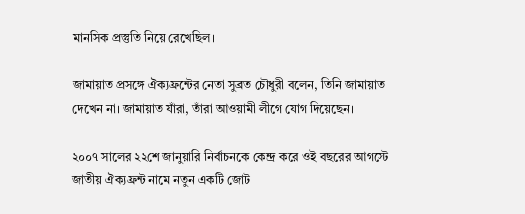মানসিক প্রস্তুতি নিয়ে রেখেছিল।

জামায়াত প্রসঙ্গে ঐক্যফ্রন্টের নেতা সুব্রত চৌধুরী বলেন, তিনি জামায়াত দেখেন না। জামায়াত যাঁরা, তাঁরা আওয়ামী লীগে যোগ দিয়েছেন।

২০০৭ সালের ২২শে জানুয়ারি নির্বাচনকে কেন্দ্র করে ওই বছরের আগস্টে জাতীয় ঐক্যফ্রন্ট নামে নতুন একটি জোট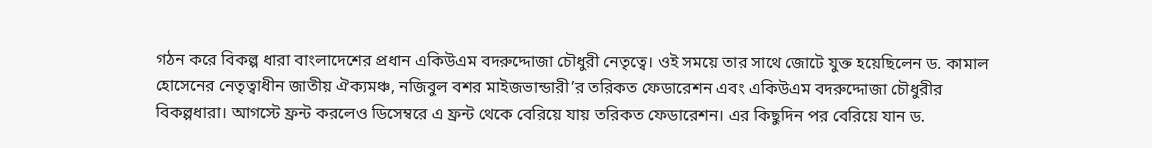গঠন করে বিকল্প ধারা বাংলাদেশের প্রধান একিউএম বদরুদ্দোজা চৌধুরী নেতৃত্বে। ওই সময়ে তার সাথে জোটে যুক্ত হয়েছিলেন ড. কামাল হোসেনের নেতৃত্বাধীন জাতীয় ঐক্যমঞ্চ, নজিবুল বশর মাইজভান্ডারী’র তরিকত ফেডারেশন এবং একিউএম বদরুদ্দোজা চৌধুরীর বিকল্পধারা। আগস্টে ফ্রন্ট করলেও ডিসেম্বরে এ ফ্রন্ট থেকে বেরিয়ে যায় তরিকত ফেডারেশন। এর কিছুদিন পর বেরিয়ে যান ড.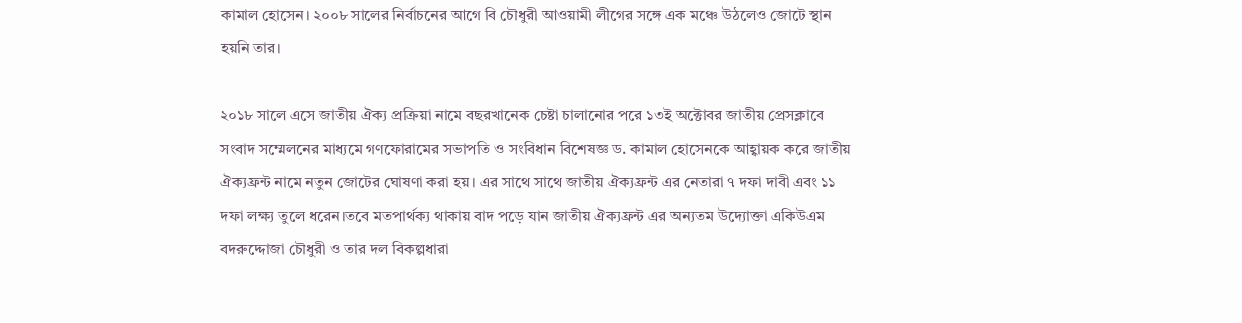কামাল হোসেন। ২০০৮ সালের নির্বাচনের আগে বি চৌধুরী আওয়ামী লীগের সঙ্গে এক মঞ্চে উঠলেও জোটে স্থান হয়নি তার।

২০১৮ সালে এসে জাতীয় ঐক্য প্রক্রিয়া নামে বছরখানেক চেষ্টা চালানোর পরে ১৩ই অক্টোবর জাতীয় প্রেসক্লাবে সংবাদ সম্মেলনের মাধ্যমে গণফোরামের সভাপতি ও সংবিধান বিশেষজ্ঞ ড. কামাল হোসেনকে আহ্বায়ক করে জাতীয় ঐক্যফ্রন্ট নামে নতুন জোটের ঘোষণা করা হয়। এর সাথে সাথে জাতীয় ঐক্যফ্রন্ট এর নেতারা ৭ দফা দাবী এবং ১১ দফা লক্ষ্য তুলে ধরেন।তবে মতপার্থক্য থাকায় বাদ পড়ে যান জাতীয় ঐক্যফ্রন্ট এর অন্যতম উদ্যোক্তা একিউএম বদরুদ্দোজা চৌধুরী ও তার দল বিকল্পধারা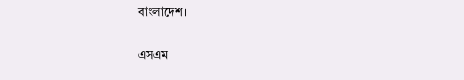বাংলাদেশ।

এসএম